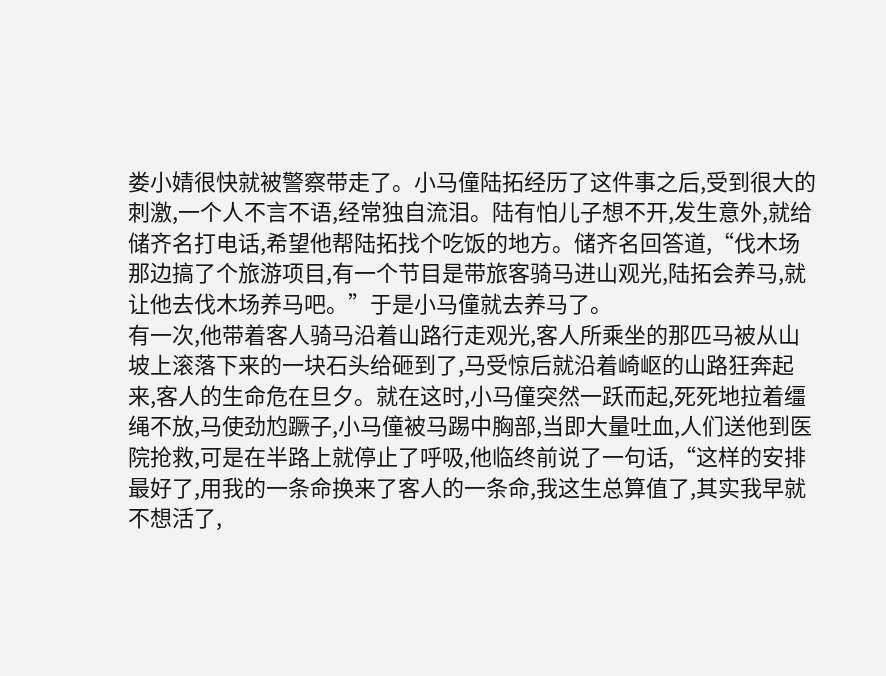娄小婧很快就被警察带走了。小马僮陆拓经历了这件事之后,受到很大的刺激,一个人不言不语,经常独自流泪。陆有怕儿子想不开,发生意外,就给储齐名打电话,希望他帮陆拓找个吃饭的地方。储齐名回答道,“伐木场那边搞了个旅游项目,有一个节目是带旅客骑马进山观光,陆拓会养马,就让他去伐木场养马吧。”于是小马僮就去养马了。
有一次,他带着客人骑马沿着山路行走观光,客人所乘坐的那匹马被从山坡上滚落下来的一块石头给砸到了,马受惊后就沿着崎岖的山路狂奔起来,客人的生命危在旦夕。就在这时,小马僮突然一跃而起,死死地拉着缰绳不放,马使劲尥蹶子,小马僮被马踢中胸部,当即大量吐血,人们送他到医院抢救,可是在半路上就停止了呼吸,他临终前说了一句话,“这样的安排最好了,用我的一条命换来了客人的一条命,我这生总算值了,其实我早就不想活了,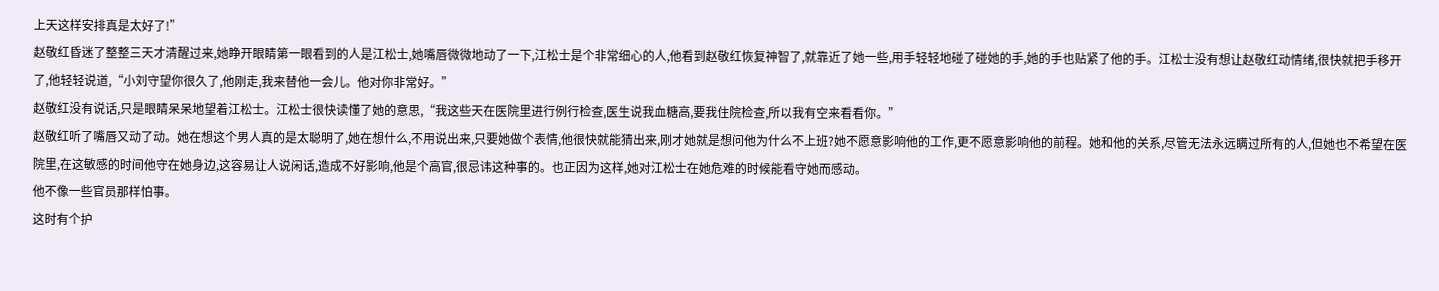上天这样安排真是太好了!”
赵敬红昏迷了整整三天才清醒过来,她睁开眼睛第一眼看到的人是江松士,她嘴唇微微地动了一下,江松士是个非常细心的人,他看到赵敬红恢复神智了,就靠近了她一些,用手轻轻地碰了碰她的手,她的手也贴紧了他的手。江松士没有想让赵敬红动情绪,很快就把手移开了,他轻轻说道,“小刘守望你很久了,他刚走,我来替他一会儿。他对你非常好。”
赵敬红没有说话,只是眼睛呆呆地望着江松士。江松士很快读懂了她的意思,“我这些天在医院里进行例行检查,医生说我血糖高,要我住院检查,所以我有空来看看你。”
赵敬红听了嘴唇又动了动。她在想这个男人真的是太聪明了,她在想什么,不用说出来,只要她做个表情,他很快就能猜出来,刚才她就是想问他为什么不上班?她不愿意影响他的工作,更不愿意影响他的前程。她和他的关系,尽管无法永远瞒过所有的人,但她也不希望在医院里,在这敏感的时间他守在她身边,这容易让人说闲话,造成不好影响,他是个高官,很忌讳这种事的。也正因为这样,她对江松士在她危难的时候能看守她而感动。
他不像一些官员那样怕事。
这时有个护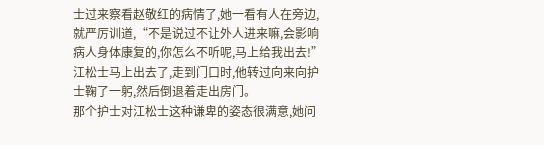士过来察看赵敬红的病情了,她一看有人在旁边,就严厉训道,“不是说过不让外人进来嘛,会影响病人身体康复的,你怎么不听呢,马上给我出去!”
江松士马上出去了,走到门口时,他转过向来向护士鞠了一躬,然后倒退着走出房门。
那个护士对江松士这种谦卑的姿态很满意,她问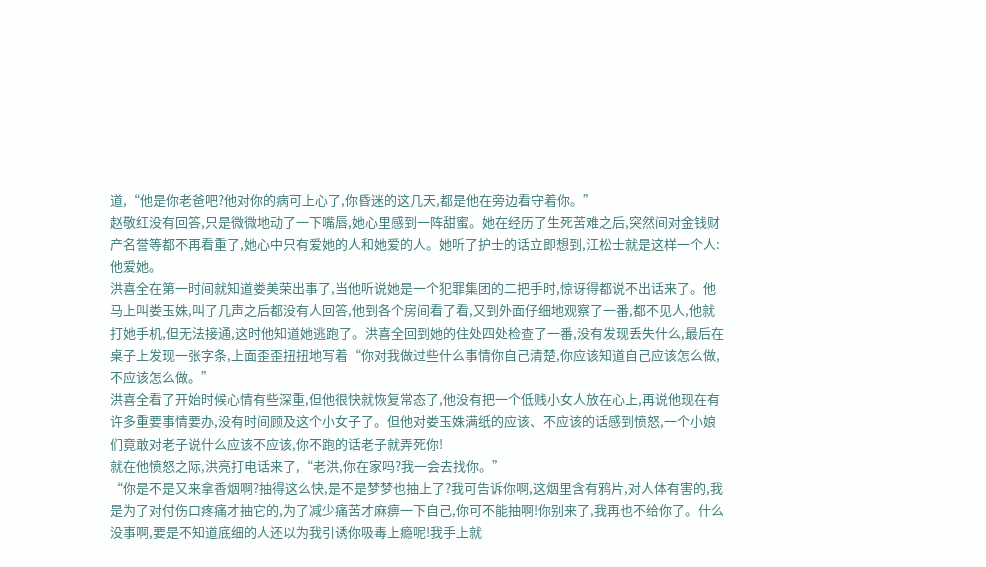道,“他是你老爸吧?他对你的病可上心了,你昏迷的这几天,都是他在旁边看守着你。”
赵敬红没有回答,只是微微地动了一下嘴唇,她心里感到一阵甜蜜。她在经历了生死苦难之后,突然间对金钱财产名誉等都不再看重了,她心中只有爱她的人和她爱的人。她听了护士的话立即想到,江松士就是这样一个人:他爱她。
洪喜全在第一时间就知道娄美荣出事了,当他听说她是一个犯罪集团的二把手时,惊讶得都说不出话来了。他马上叫娄玉姝,叫了几声之后都没有人回答,他到各个房间看了看,又到外面仔细地观察了一番,都不见人,他就打她手机,但无法接通,这时他知道她逃跑了。洪喜全回到她的住处四处检查了一番,没有发现丢失什么,最后在桌子上发现一张字条,上面歪歪扭扭地写着“你对我做过些什么事情你自己清楚,你应该知道自己应该怎么做,不应该怎么做。”
洪喜全看了开始时候心情有些深重,但他很快就恢复常态了,他没有把一个低贱小女人放在心上,再说他现在有许多重要事情要办,没有时间顾及这个小女子了。但他对娄玉姝满纸的应该、不应该的话感到愤怒,一个小娘们竟敢对老子说什么应该不应该,你不跑的话老子就弄死你!
就在他愤怒之际,洪亮打电话来了,“老洪,你在家吗?我一会去找你。”
“你是不是又来拿香烟啊?抽得这么快,是不是梦梦也抽上了?我可告诉你啊,这烟里含有鸦片,对人体有害的,我是为了对付伤口疼痛才抽它的,为了减少痛苦才麻痹一下自己,你可不能抽啊!你别来了,我再也不给你了。什么没事啊,要是不知道底细的人还以为我引诱你吸毒上瘾呢!我手上就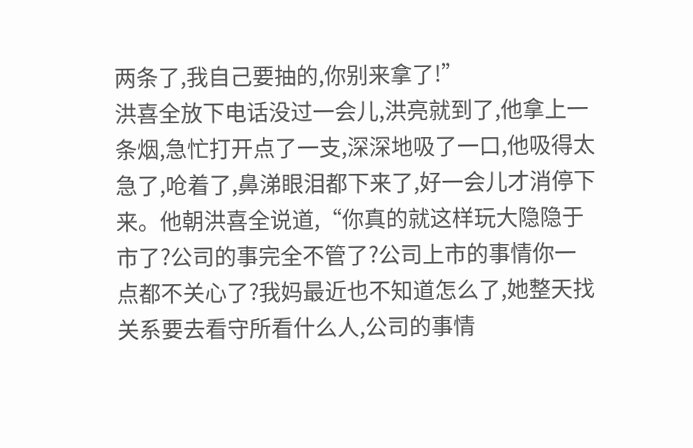两条了,我自己要抽的,你别来拿了!”
洪喜全放下电话没过一会儿,洪亮就到了,他拿上一条烟,急忙打开点了一支,深深地吸了一口,他吸得太急了,呛着了,鼻涕眼泪都下来了,好一会儿才消停下来。他朝洪喜全说道,“你真的就这样玩大隐隐于市了?公司的事完全不管了?公司上市的事情你一点都不关心了?我妈最近也不知道怎么了,她整天找关系要去看守所看什么人,公司的事情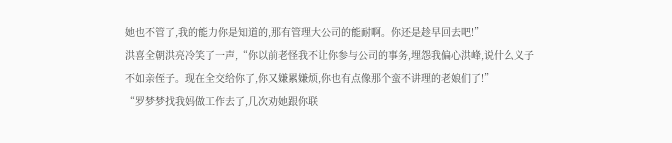她也不管了,我的能力你是知道的,那有管理大公司的能耐啊。你还是趁早回去吧!”
洪喜全朝洪亮冷笑了一声,“你以前老怪我不让你参与公司的事务,埋怨我偏心洪峰,说什么义子不如亲侄子。现在全交给你了,你又嫌累嫌烦,你也有点像那个蛮不讲理的老娘们了!”
“罗梦梦找我妈做工作去了,几次劝她跟你联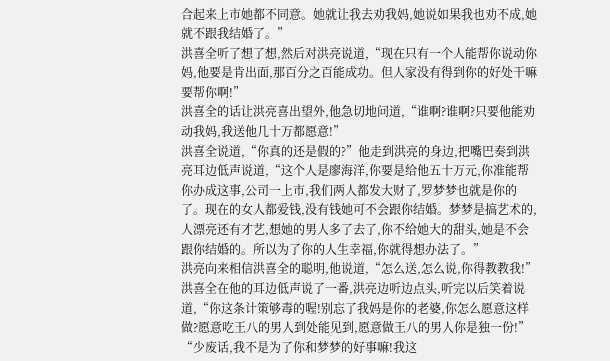合起来上市她都不同意。她就让我去劝我妈,她说如果我也劝不成,她就不跟我结婚了。”
洪喜全听了想了想,然后对洪亮说道,“现在只有一个人能帮你说动你妈,他要是肯出面,那百分之百能成功。但人家没有得到你的好处干嘛要帮你啊!”
洪喜全的话让洪亮喜出望外,他急切地问道,“谁啊?谁啊?只要他能劝动我妈,我送他几十万都愿意!”
洪喜全说道,“你真的还是假的?”他走到洪亮的身边,把嘴巴奏到洪亮耳边低声说道,“这个人是廖海洋,你要是给他五十万元,你准能帮你办成这事,公司一上市,我们两人都发大财了,罗梦梦也就是你的了。现在的女人都爱钱,没有钱她可不会跟你结婚。梦梦是搞艺术的,人漂亮还有才艺,想她的男人多了去了,你不给她大的甜头,她是不会跟你结婚的。所以为了你的人生幸福,你就得想办法了。”
洪亮向来相信洪喜全的聪明,他说道,“怎么送,怎么说,你得教教我!”
洪喜全在他的耳边低声说了一番,洪亮边听边点头,听完以后笑着说道,“你这条计策够毒的喔!别忘了我妈是你的老婆,你怎么愿意这样做?愿意吃王八的男人到处能见到,愿意做王八的男人你是独一份!”
“少废话,我不是为了你和梦梦的好事嘛!我这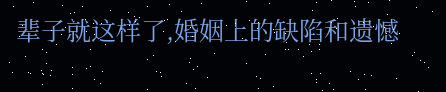辈子就这样了,婚姻上的缺陷和遗憾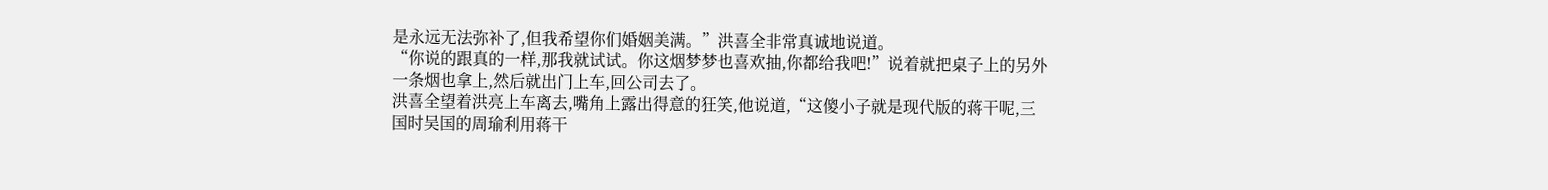是永远无法弥补了,但我希望你们婚姻美满。”洪喜全非常真诚地说道。
“你说的跟真的一样,那我就试试。你这烟梦梦也喜欢抽,你都给我吧!”说着就把桌子上的另外一条烟也拿上,然后就出门上车,回公司去了。
洪喜全望着洪亮上车离去,嘴角上露出得意的狂笑,他说道,“这傻小子就是现代版的蒋干呢,三国时吴国的周瑜利用蒋干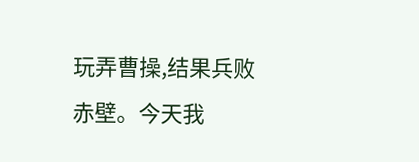玩弄曹操,结果兵败赤壁。今天我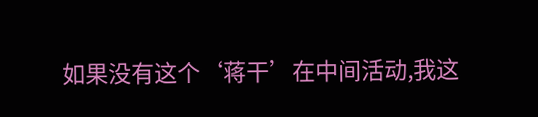如果没有这个‘蒋干’在中间活动,我这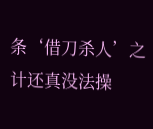条‘借刀杀人’之计还真没法操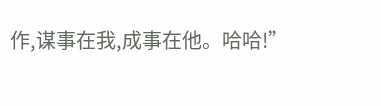作,谋事在我,成事在他。哈哈!”